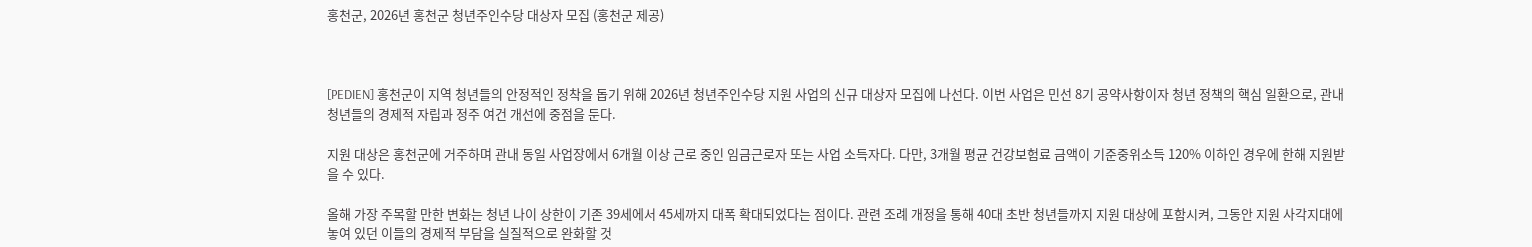홍천군, 2026년 홍천군 청년주인수당 대상자 모집 (홍천군 제공)



[PEDIEN] 홍천군이 지역 청년들의 안정적인 정착을 돕기 위해 2026년 청년주인수당 지원 사업의 신규 대상자 모집에 나선다. 이번 사업은 민선 8기 공약사항이자 청년 정책의 핵심 일환으로, 관내 청년들의 경제적 자립과 정주 여건 개선에 중점을 둔다.

지원 대상은 홍천군에 거주하며 관내 동일 사업장에서 6개월 이상 근로 중인 임금근로자 또는 사업 소득자다. 다만, 3개월 평균 건강보험료 금액이 기준중위소득 120% 이하인 경우에 한해 지원받을 수 있다.

올해 가장 주목할 만한 변화는 청년 나이 상한이 기존 39세에서 45세까지 대폭 확대되었다는 점이다. 관련 조례 개정을 통해 40대 초반 청년들까지 지원 대상에 포함시켜, 그동안 지원 사각지대에 놓여 있던 이들의 경제적 부담을 실질적으로 완화할 것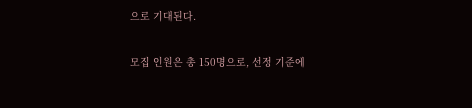으로 기대된다.

모집 인원은 총 150명으로, 선정 기준에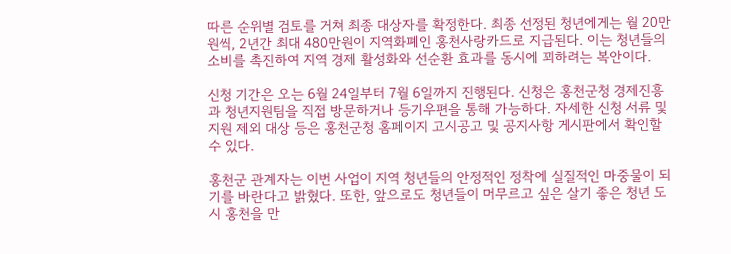따른 순위별 검토를 거쳐 최종 대상자를 확정한다. 최종 선정된 청년에게는 월 20만원씩, 2년간 최대 480만원이 지역화폐인 홍천사랑카드로 지급된다. 이는 청년들의 소비를 촉진하여 지역 경제 활성화와 선순환 효과를 동시에 꾀하려는 복안이다.

신청 기간은 오는 6월 24일부터 7월 6일까지 진행된다. 신청은 홍천군청 경제진흥과 청년지원팀을 직접 방문하거나 등기우편을 통해 가능하다. 자세한 신청 서류 및 지원 제외 대상 등은 홍천군청 홈페이지 고시공고 및 공지사항 게시판에서 확인할 수 있다.

홍천군 관계자는 이번 사업이 지역 청년들의 안정적인 정착에 실질적인 마중물이 되기를 바란다고 밝혔다. 또한, 앞으로도 청년들이 머무르고 싶은 살기 좋은 청년 도시 홍천을 만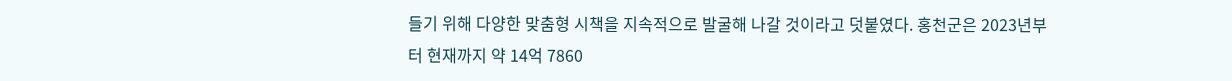들기 위해 다양한 맞춤형 시책을 지속적으로 발굴해 나갈 것이라고 덧붙였다. 홍천군은 2023년부터 현재까지 약 14억 7860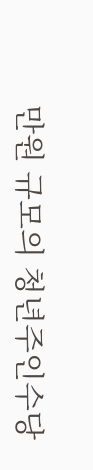만원 규모의 청년주인수당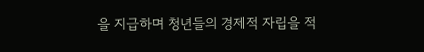을 지급하며 청년들의 경제적 자립을 적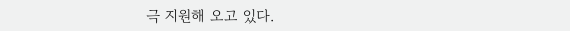극 지원해 오고 있다.